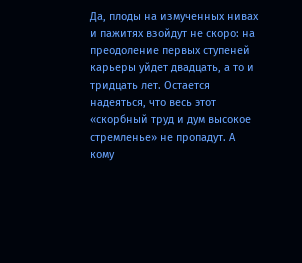Да, плоды на измученных нивах и пажитях взойдут не скоро: на преодоление первых ступеней карьеры уйдет двадцать, а то и тридцать лет. Остается надеяться, что весь этот «скорбный труд и дум высокое стремленье» не пропадут. А кому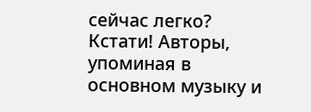сейчас легко? Кстати! Авторы, упоминая в основном музыку и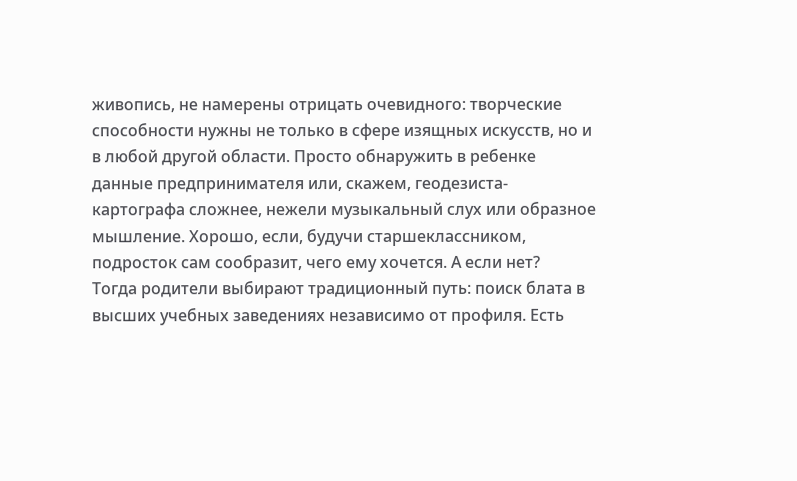живопись, не намерены отрицать очевидного: творческие способности нужны не только в сфере изящных искусств, но и в любой другой области. Просто обнаружить в ребенке данные предпринимателя или, скажем, геодезиста-картографа сложнее, нежели музыкальный слух или образное мышление. Хорошо, если, будучи старшеклассником, подросток сам сообразит, чего ему хочется. А если нет?
Тогда родители выбирают традиционный путь: поиск блата в высших учебных заведениях независимо от профиля. Есть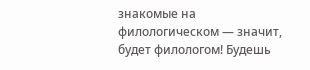знакомые на филологическом — значит, будет филологом! Будешь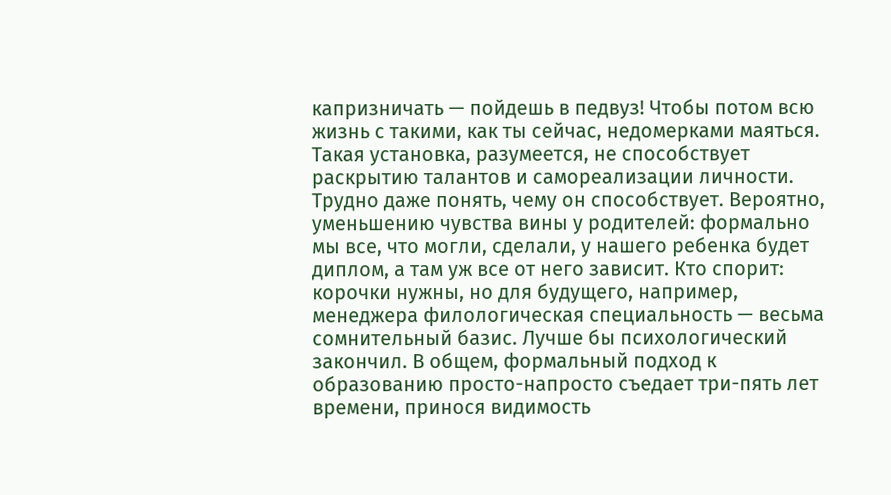капризничать — пойдешь в педвуз! Чтобы потом всю жизнь с такими, как ты сейчас, недомерками маяться. Такая установка, разумеется, не способствует раскрытию талантов и самореализации личности. Трудно даже понять, чему он способствует. Вероятно, уменьшению чувства вины у родителей: формально мы все, что могли, сделали, у нашего ребенка будет диплом, а там уж все от него зависит. Кто спорит: корочки нужны, но для будущего, например, менеджера филологическая специальность — весьма сомнительный базис. Лучше бы психологический закончил. В общем, формальный подход к образованию просто-напросто съедает три-пять лет времени, принося видимость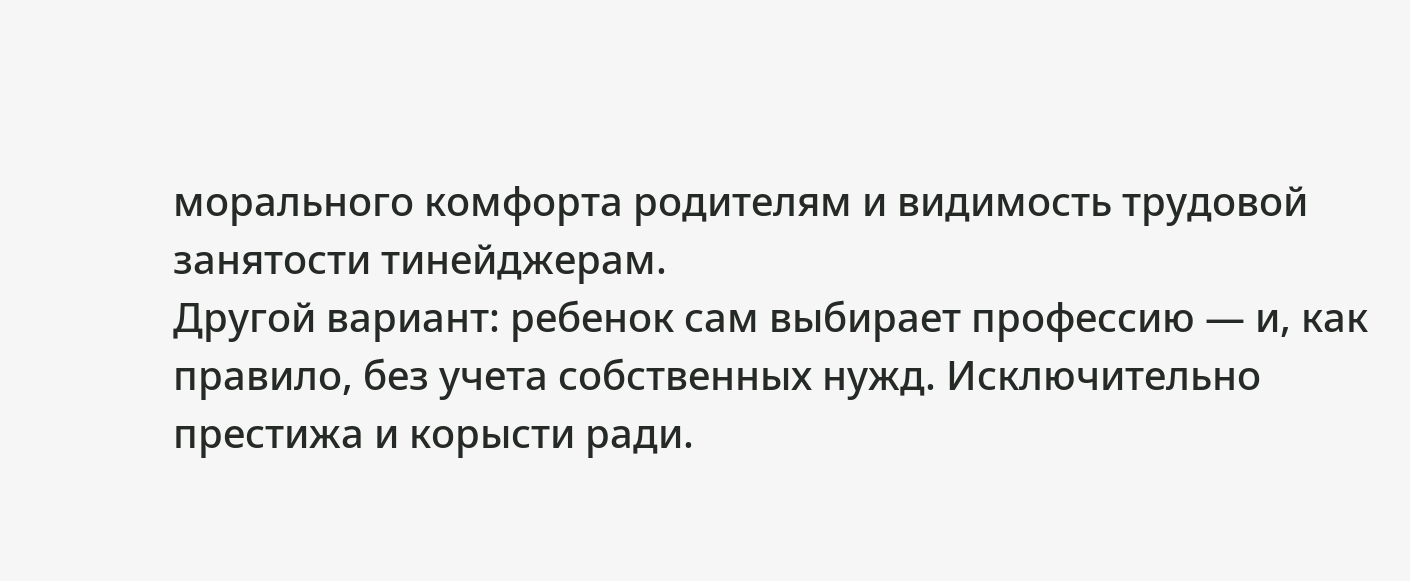морального комфорта родителям и видимость трудовой занятости тинейджерам.
Другой вариант: ребенок сам выбирает профессию — и, как правило, без учета собственных нужд. Исключительно престижа и корысти ради.